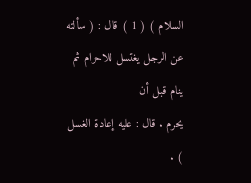السلام ) ( 1 ) قال : ( سألته عن الرجل يغتسل للاحرام ثم ينام قبل أن
يحرم . قال : عليه إعادة الغسل ) .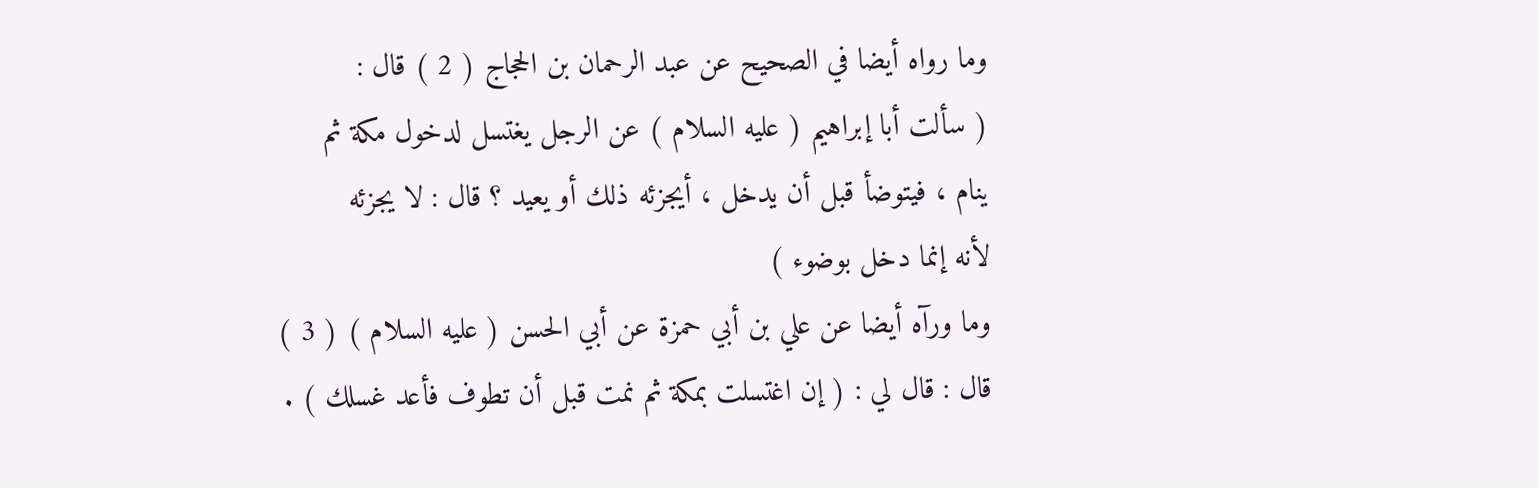وما رواه أيضا في الصحيح عن عبد الرحمان بن الحجاج ( 2 ) قال :
( سألت أبا إبراهيم ( عليه السلام ) عن الرجل يغتسل لدخول مكة ثم
ينام ، فيتوضأ قبل أن يدخل ، أيجزئه ذلك أو يعيد ؟ قال : لا يجزئه
لأنه إنما دخل بوضوء )
وما ورآه أيضا عن علي بن أبي حمزة عن أبي الحسن ( عليه السلام ) ( 3 )
قال : قال لي : ( إن اغتسلت بمكة ثم نمت قبل أن تطوف فأعد غسلك ) .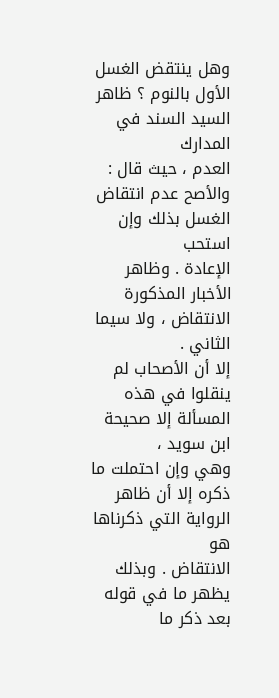وهل ينتقض الغسل الأول بالنوم ؟ ظاهر السيد السند في المدارك
العدم ، حيث قال : والأصح عدم انتقاض الغسل بذلك وإن استحب
الإعادة . وظاهر الأخبار المذكورة الانتقاض ، ولا سيما الثاني .
إلا أن الأصحاب لم ينقلوا في هذه المسألة إلا صحيحة ابن سويد ،
وهي وإن احتملت ما ذكره إلا أن ظاهر الرواية التي ذكرناها هو
الانتقاض . وبذلك يظهر ما في قوله بعد ذكر ما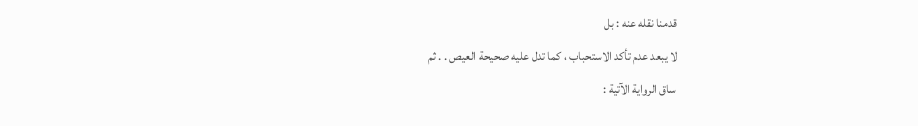قدمنا نقله عنه : بل
لا يبعد عدم تأكد الاستحباب ، كما تدل عليه صحيحة العيص . . ثم
ساق الرواية الآتية :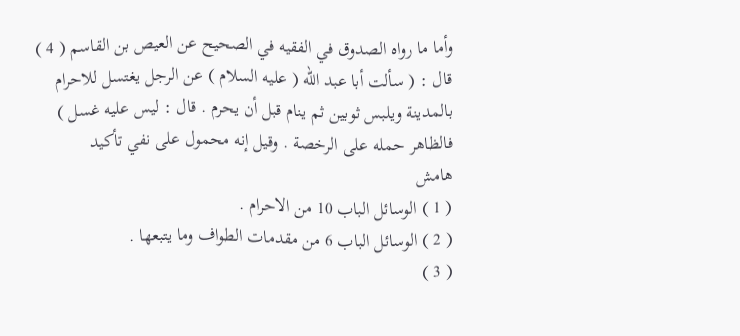وأما ما رواه الصدوق في الفقيه في الصحيح عن العيص بن القاسم ( 4 )
قال : ( سألت أبا عبد الله ( عليه السلام ) عن الرجل يغتسل للاحرام
بالمدينة ويلبس ثوبين ثم ينام قبل أن يحرم . قال : ليس عليه غسل )
فالظاهر حمله على الرخصة . وقيل إنه محمول على نفي تأكيد
هامش
( 1 ) الوسائل الباب 10 من الاحرام .
( 2 ) الوسائل الباب 6 من مقدمات الطواف وما يتبعها .
( 3 )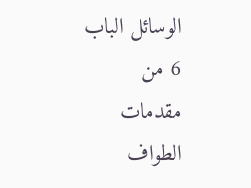الوسائل الباب 6 من مقدمات الطواف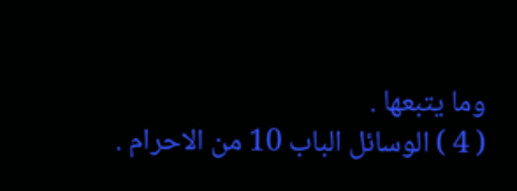وما يتبعها .
( 4 ) الوسائل الباب 10 من الاحرام .